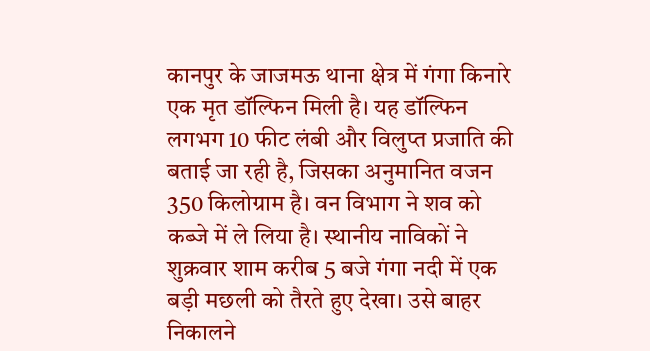कानपुर के जाजमऊ थाना क्षेत्र में गंगा किनारे एक मृत डॉल्फिन मिली है। यह डॉल्फिन लगभग 10 फीट लंबी और विलुप्त प्रजाति की बताई जा रही है, जिसका अनुमानित वजन 350 किलोग्राम है। वन विभाग ने शव को कब्जे में ले लिया है। स्थानीय नाविकों ने शुक्रवार शाम करीब 5 बजे गंगा नदी में एक बड़ी मछली को तैरते हुए देखा। उसे बाहर निकालने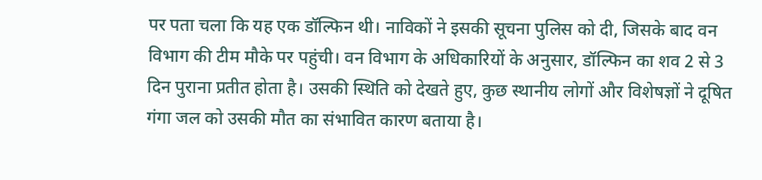पर पता चला कि यह एक डॉल्फिन थी। नाविकों ने इसकी सूचना पुलिस को दी, जिसके बाद वन विभाग की टीम मौके पर पहुंची। वन विभाग के अधिकारियों के अनुसार, डॉल्फिन का शव 2 से 3 दिन पुराना प्रतीत होता है। उसकी स्थिति को देखते हुए, कुछ स्थानीय लोगों और विशेषज्ञों ने दूषित गंगा जल को उसकी मौत का संभावित कारण बताया है।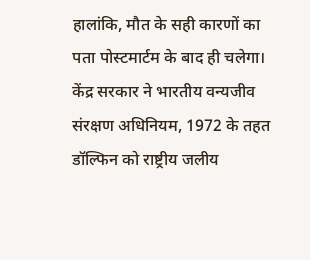हालांकि, मौत के सही कारणों का पता पोस्टमार्टम के बाद ही चलेगा। केंद्र सरकार ने भारतीय वन्यजीव संरक्षण अधिनियम, 1972 के तहत डॉल्फिन को राष्ट्रीय जलीय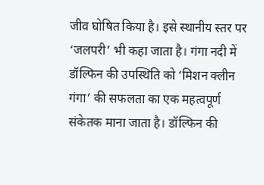जीव घोषित किया है। इसे स्थानीय स्तर पर ‘जलपरी’ भी कहा जाता है। गंगा नदी में डॉल्फिन की उपस्थिति को ‘मिशन क्लीन गंगा’ की सफलता का एक महत्वपूर्ण संकेतक माना जाता है। डॉल्फिन की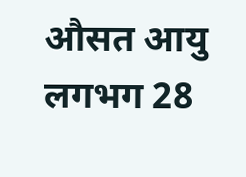औसत आयु लगभग 28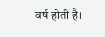वर्ष होती है।